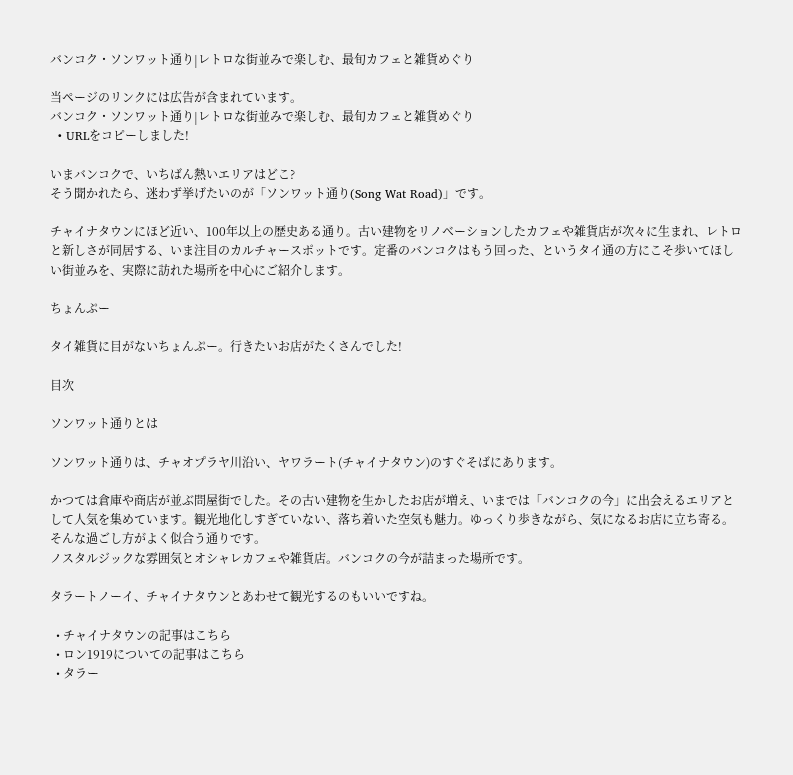バンコク・ソンワット通り|レトロな街並みで楽しむ、最旬カフェと雑貨めぐり

当ページのリンクには広告が含まれています。
バンコク・ソンワット通り|レトロな街並みで楽しむ、最旬カフェと雑貨めぐり
  • URLをコピーしました!

いまバンコクで、いちばん熱いエリアはどこ?
そう聞かれたら、迷わず挙げたいのが「ソンワット通り(Song Wat Road)」です。

チャイナタウンにほど近い、100年以上の歴史ある通り。古い建物をリノベーションしたカフェや雑貨店が次々に生まれ、レトロと新しさが同居する、いま注目のカルチャースポットです。定番のバンコクはもう回った、というタイ通の方にこそ歩いてほしい街並みを、実際に訪れた場所を中心にご紹介します。

ちょんぷー

タイ雑貨に目がないちょんぷー。行きたいお店がたくさんでした!

目次

ソンワット通りとは

ソンワット通りは、チャオプラヤ川沿い、ヤワラート(チャイナタウン)のすぐそばにあります。

かつては倉庫や商店が並ぶ問屋街でした。その古い建物を生かしたお店が増え、いまでは「バンコクの今」に出会えるエリアとして人気を集めています。観光地化しすぎていない、落ち着いた空気も魅力。ゆっくり歩きながら、気になるお店に立ち寄る。そんな過ごし方がよく似合う通りです。
ノスタルジックな雰囲気とオシャレカフェや雑貨店。バンコクの今が詰まった場所です。

タラートノーイ、チャイナタウンとあわせて観光するのもいいですね。

  • チャイナタウンの記事はこちら
  • ロン1919についての記事はこちら
  • タラー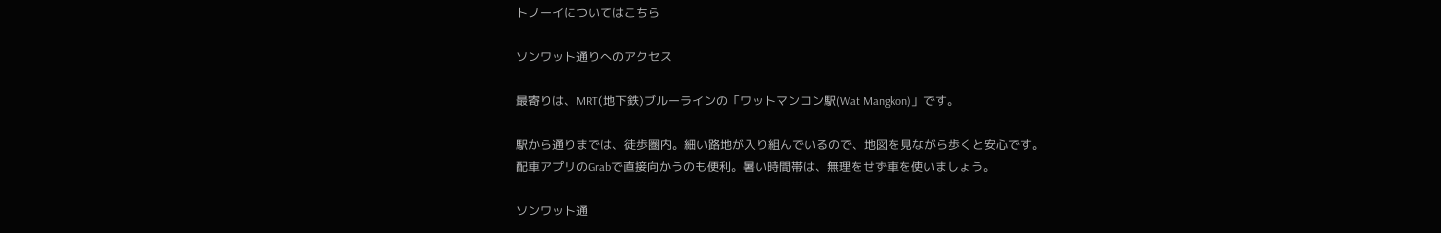トノーイについてはこちら

ソンワット通りへのアクセス

最寄りは、MRT(地下鉄)ブルーラインの「ワットマンコン駅(Wat Mangkon)」です。

駅から通りまでは、徒歩圏内。細い路地が入り組んでいるので、地図を見ながら歩くと安心です。
配車アプリのGrabで直接向かうのも便利。暑い時間帯は、無理をせず車を使いましょう。

ソンワット通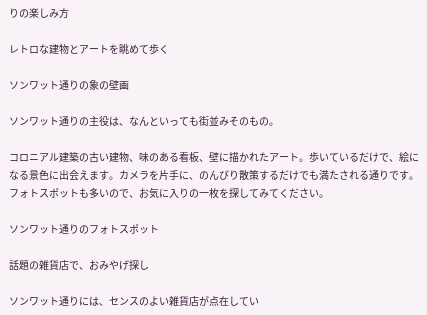りの楽しみ方

レトロな建物とアートを眺めて歩く

ソンワット通りの象の壁画

ソンワット通りの主役は、なんといっても街並みそのもの。

コロニアル建築の古い建物、味のある看板、壁に描かれたアート。歩いているだけで、絵になる景色に出会えます。カメラを片手に、のんびり散策するだけでも満たされる通りです。フォトスポットも多いので、お気に入りの一枚を探してみてください。

ソンワット通りのフォトスポット

話題の雑貨店で、おみやげ探し

ソンワット通りには、センスのよい雑貨店が点在してい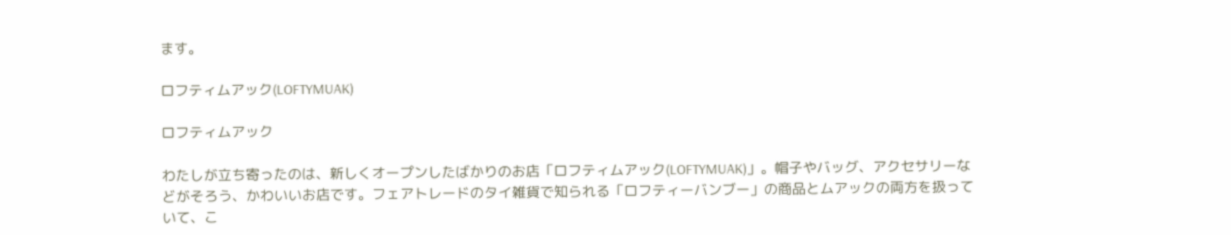ます。

ロフティムアック(LOFTYMUAK)

ロフティムアック

わたしが立ち寄ったのは、新しくオープンしたばかりのお店「ロフティムアック(LOFTYMUAK)」。帽子やバッグ、アクセサリーなどがそろう、かわいいお店です。フェアトレードのタイ雑貨で知られる「ロフティーバンブー」の商品とムアックの両方を扱っていて、こ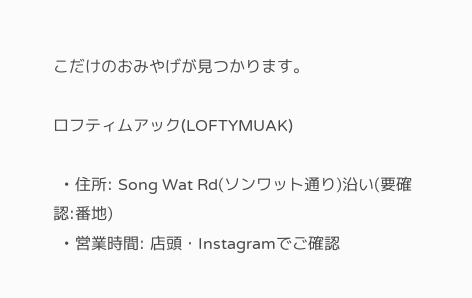こだけのおみやげが見つかります。

ロフティムアック(LOFTYMUAK)

  • 住所: Song Wat Rd(ソンワット通り)沿い(要確認:番地)
  • 営業時間: 店頭・Instagramでご確認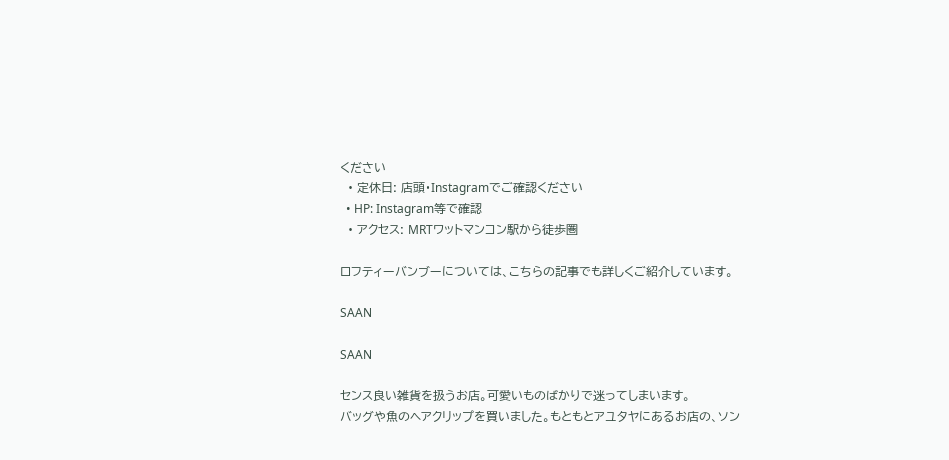ください
  • 定休日: 店頭・Instagramでご確認ください
  • HP: Instagram等で確認
  • アクセス: MRTワットマンコン駅から徒歩圏

ロフティーバンブーについては、こちらの記事でも詳しくご紹介しています。

SAAN

SAAN

センス良い雑貨を扱うお店。可愛いものばかりで迷ってしまいます。
バッグや魚のヘアクリップを買いました。もともとアユタヤにあるお店の、ソン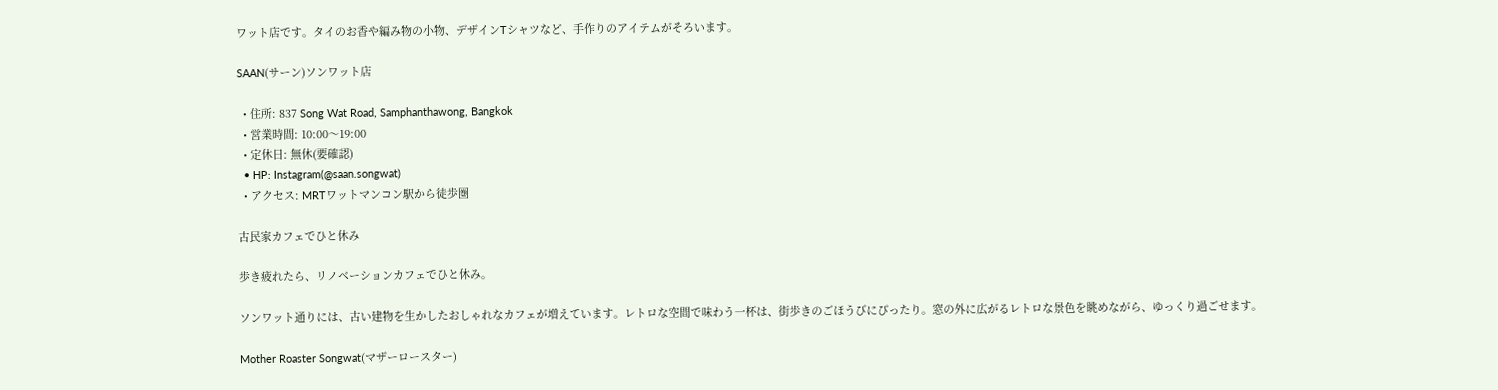ワット店です。タイのお香や編み物の小物、デザインTシャツなど、手作りのアイテムがそろいます。

SAAN(サーン)ソンワット店

  • 住所: 837 Song Wat Road, Samphanthawong, Bangkok
  • 営業時間: 10:00〜19:00
  • 定休日: 無休(要確認)
  • HP: Instagram(@saan.songwat)
  • アクセス: MRTワットマンコン駅から徒歩圏

古民家カフェでひと休み

歩き疲れたら、リノベーションカフェでひと休み。

ソンワット通りには、古い建物を生かしたおしゃれなカフェが増えています。レトロな空間で味わう一杯は、街歩きのごほうびにぴったり。窓の外に広がるレトロな景色を眺めながら、ゆっくり過ごせます。

Mother Roaster Songwat(マザーロースター)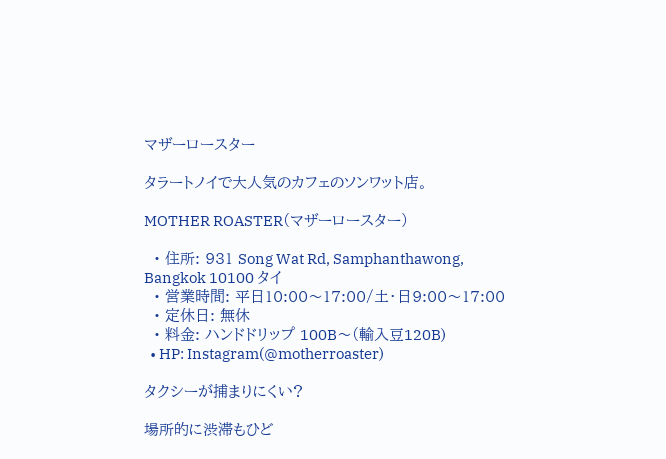マザーロースター

タラートノイで大人気のカフェのソンワット店。

MOTHER ROASTER(マザーロースター)

  • 住所: 931 Song Wat Rd, Samphanthawong, Bangkok 10100 タイ
  • 営業時間: 平日10:00〜17:00/土・日9:00〜17:00
  • 定休日: 無休
  • 料金: ハンドドリップ 100B〜(輸入豆120B)
  • HP: Instagram(@motherroaster)

タクシーが捕まりにくい?

場所的に渋滞もひど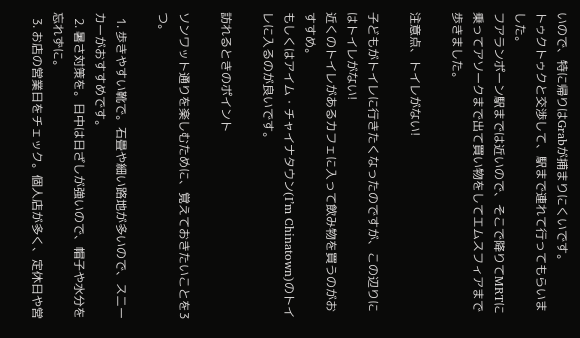いので、特に帰りはGrabが捕まりにくいです。
トゥクトゥクと交渉して、駅まで連れて行ってもらいました。
フアランポーン駅までは近いので、そこで降りてMRTに乗ってアソークまで出て買い物をしてエムスフィアまで歩きました。

注意点、トイレがない!

子どもがトイレに行きたくなったのですが、この辺りにはトイレがない!
近くのトイレがあるカフェに入って飲み物を買うのがおすすめ。
もしくはアイム・チャイナタウン(I’m Chinatown)のトイレに入るのが良いです。

訪れるときのポイント

ソンワット通りを楽しむために、覚えておきたいことを3つ。

  1. 歩きやすい靴で。石畳や細い路地が多いので、スニーカーがおすすめです。
  2. 暑さ対策を。日中は日ざしが強いので、帽子や水分を忘れずに。
  3. お店の営業日をチェック。個人店が多く、定休日や営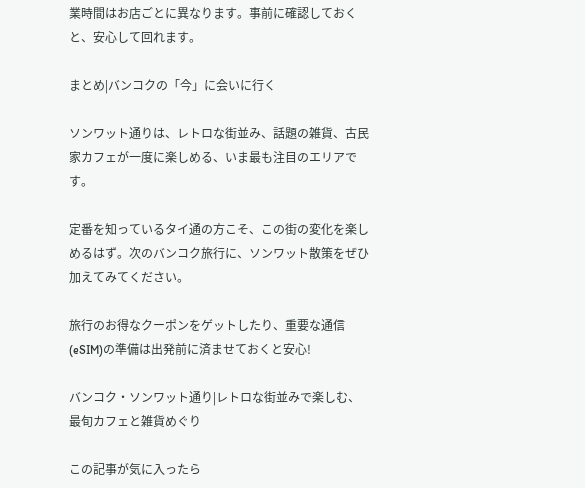業時間はお店ごとに異なります。事前に確認しておくと、安心して回れます。

まとめ|バンコクの「今」に会いに行く

ソンワット通りは、レトロな街並み、話題の雑貨、古民家カフェが一度に楽しめる、いま最も注目のエリアです。

定番を知っているタイ通の方こそ、この街の変化を楽しめるはず。次のバンコク旅行に、ソンワット散策をぜひ加えてみてください。

旅行のお得なクーポンをゲットしたり、重要な通信(eSIM)の準備は出発前に済ませておくと安心!

バンコク・ソンワット通り|レトロな街並みで楽しむ、最旬カフェと雑貨めぐり

この記事が気に入ったら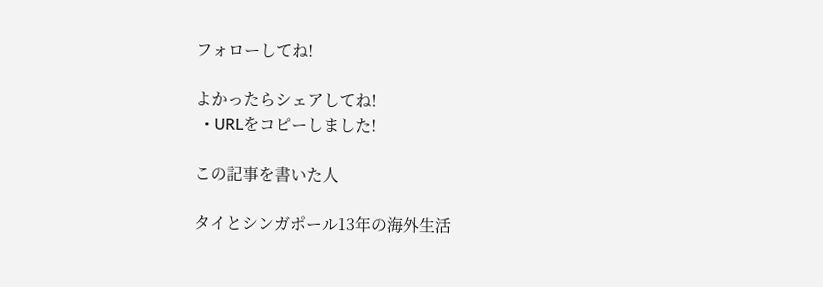フォローしてね!

よかったらシェアしてね!
  • URLをコピーしました!

この記事を書いた人

タイとシンガポール13年の海外生活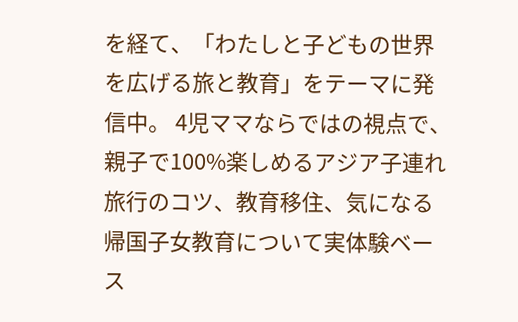を経て、「わたしと子どもの世界を広げる旅と教育」をテーマに発信中。 4児ママならではの視点で、親子で100%楽しめるアジア子連れ旅行のコツ、教育移住、気になる帰国子女教育について実体験ベース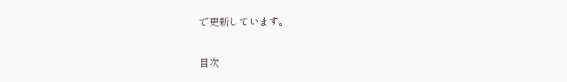で更新しています。

目次